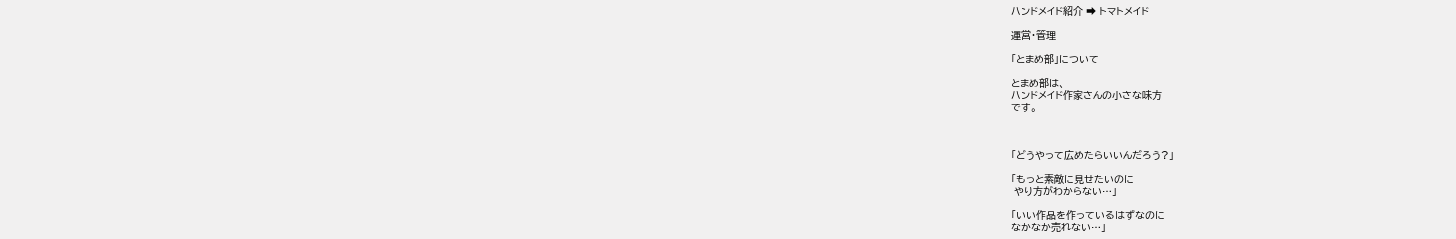ハンドメイド紹介 ➡ トマトメイド

運営・管理

「とまめ部」について

とまめ部は、
ハンドメイド作家さんの小さな味方
です。



「どうやって広めたらいいんだろう?」

「もっと素敵に見せたいのに
 やり方がわからない…」

「いい作品を作っているはずなのに
なかなか売れない…」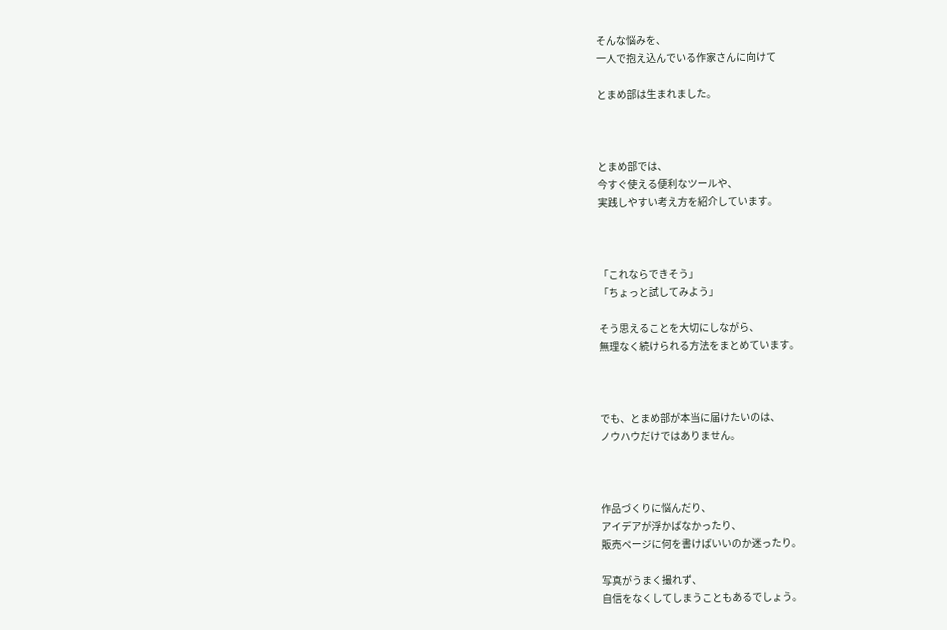そんな悩みを、
一人で抱え込んでいる作家さんに向けて

とまめ部は生まれました。



とまめ部では、
今すぐ使える便利なツールや、
実践しやすい考え方を紹介しています。



「これならできそう」
「ちょっと試してみよう」

そう思えることを大切にしながら、
無理なく続けられる方法をまとめています。



でも、とまめ部が本当に届けたいのは、
ノウハウだけではありません。



作品づくりに悩んだり、
アイデアが浮かばなかったり、
販売ページに何を書けばいいのか迷ったり。

写真がうまく撮れず、
自信をなくしてしまうこともあるでしょう。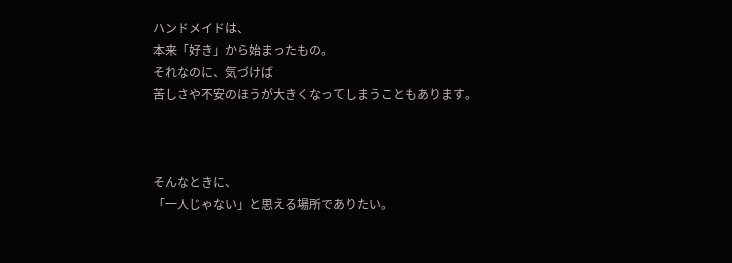ハンドメイドは、
本来「好き」から始まったもの。
それなのに、気づけば
苦しさや不安のほうが大きくなってしまうこともあります。



そんなときに、
「一人じゃない」と思える場所でありたい。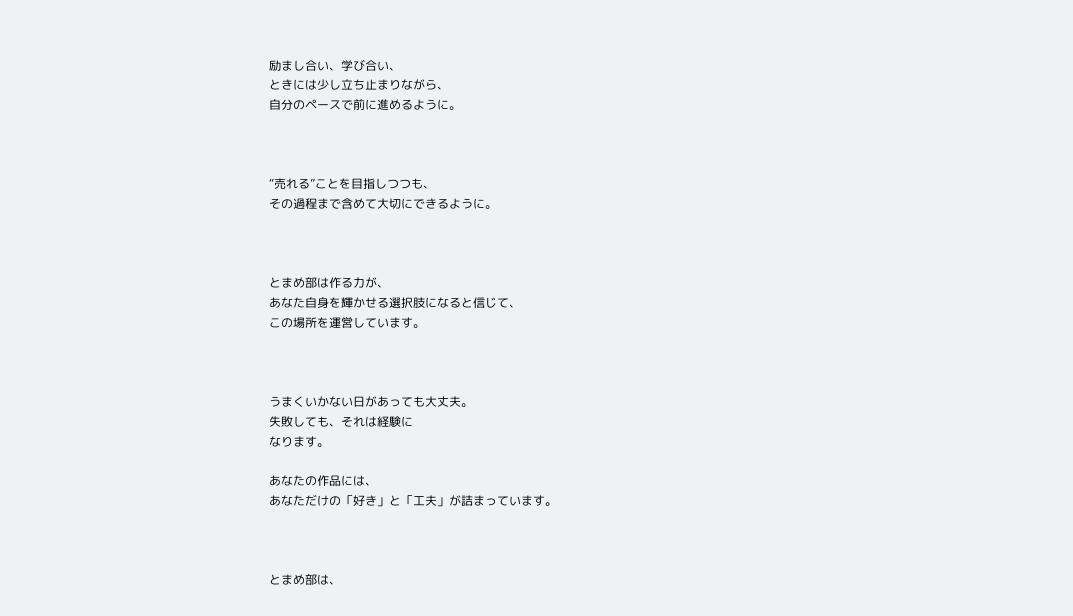励まし合い、学び合い、
ときには少し立ち止まりながら、
自分のペースで前に進めるように。



“売れる”ことを目指しつつも、
その過程まで含めて大切にできるように。



とまめ部は作る力が、
あなた自身を輝かせる選択肢になると信じて、
この場所を運営しています。



うまくいかない日があっても大丈夫。
失敗しても、それは経験に
なります。

あなたの作品には、
あなただけの「好き」と「工夫」が詰まっています。



とまめ部は、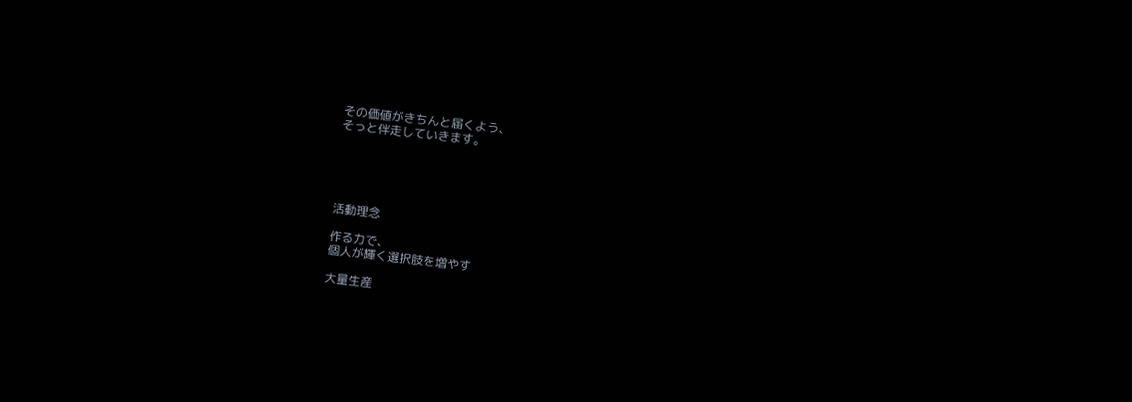その価値がきちんと届くよう、
そっと伴走していきます。





活動理念

作る力で、
個人が輝く選択肢を増やす

大量生産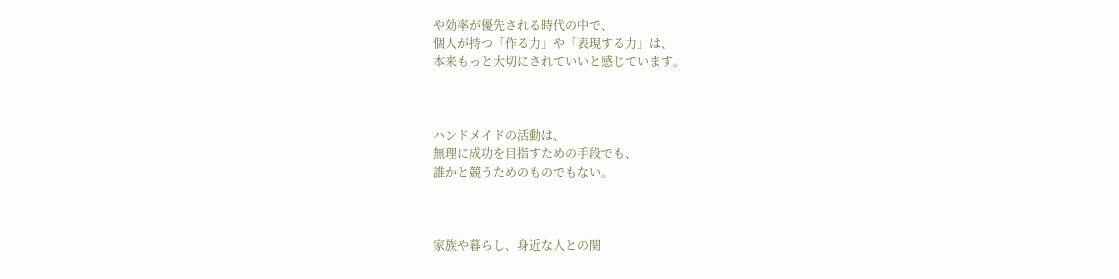や効率が優先される時代の中で、
個人が持つ「作る力」や「表現する力」は、
本来もっと大切にされていいと感じています。



ハンドメイドの活動は、
無理に成功を目指すための手段でも、
誰かと競うためのものでもない。



家族や暮らし、身近な人との関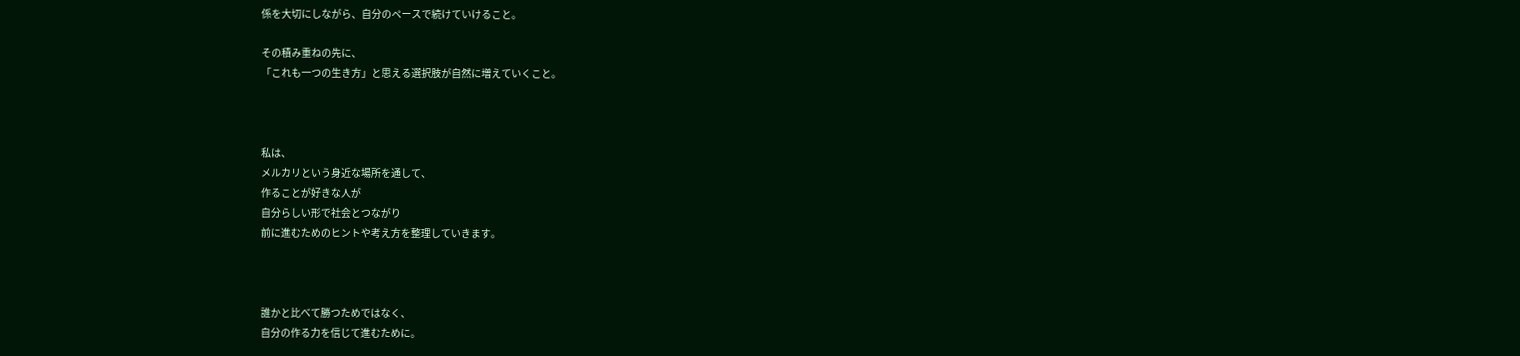係を大切にしながら、自分のペースで続けていけること。

その積み重ねの先に、
「これも一つの生き方」と思える選択肢が自然に増えていくこと。



私は、
メルカリという身近な場所を通して、
作ることが好きな人が
自分らしい形で社会とつながり
前に進むためのヒントや考え方を整理していきます。



誰かと比べて勝つためではなく、
自分の作る力を信じて進むために。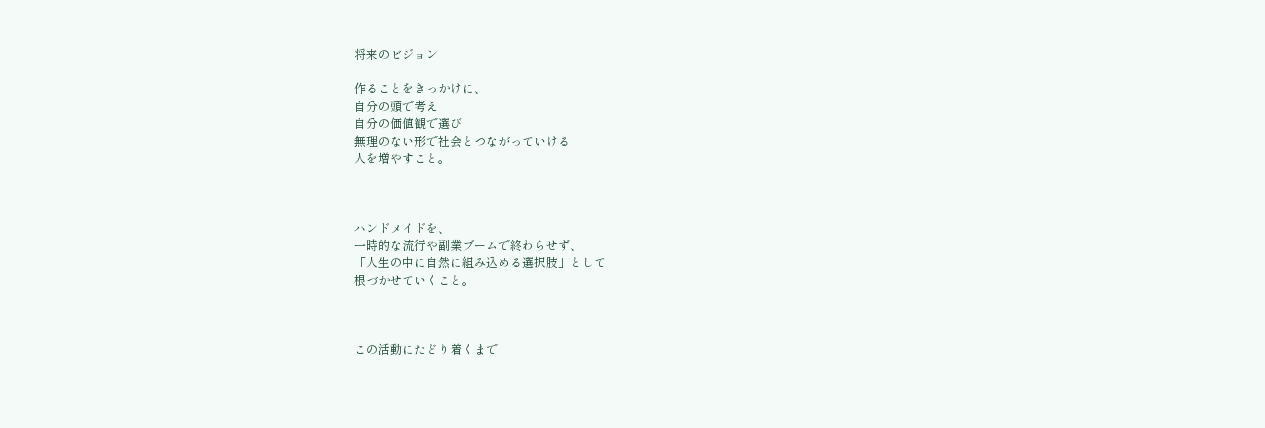将来のビジョン

作ることをきっかけに、
自分の頭で考え
自分の価値観で選び
無理のない形で社会とつながっていける
人を増やすこと。



ハンドメイドを、
一時的な流行や副業ブームで終わらせず、
「人生の中に自然に組み込める選択肢」として
根づかせていくこと。



この活動にたどり着くまで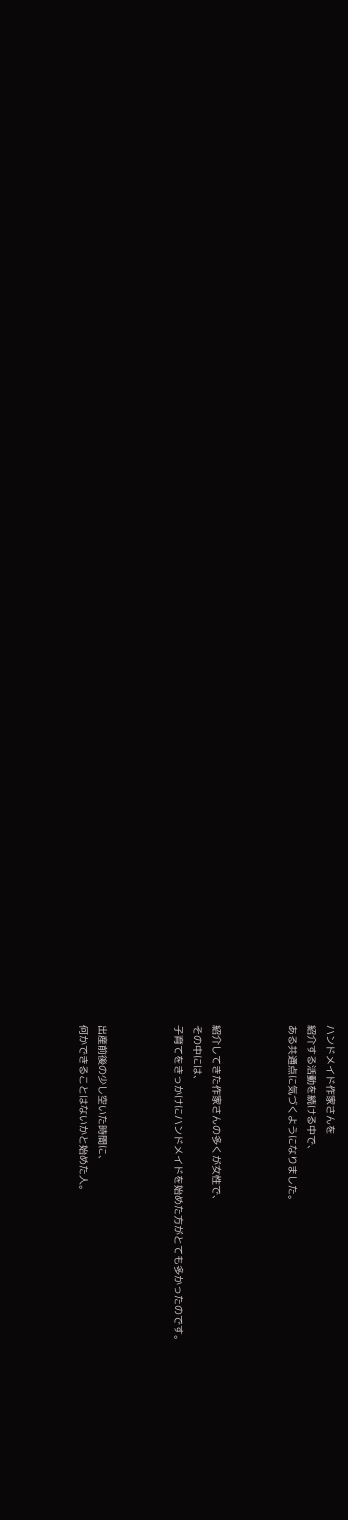ハンドメイド作家さんを
紹介する活動を続ける中で、
ある共通点に気づくようになりました。



紹介してきた作家さんの多くが女性で、
その中には、
子育てをきっかけにハンドメイドを始めた方がとても多かったのです。



出産前後の少し空いた時間に、
何かできることはないかと始めた人。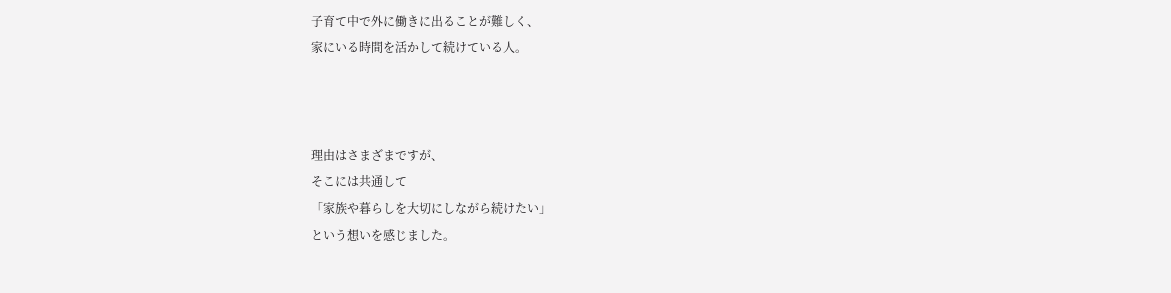子育て中で外に働きに出ることが難しく、
家にいる時間を活かして続けている人。



理由はさまざまですが、
そこには共通して
「家族や暮らしを大切にしながら続けたい」
という想いを感じました。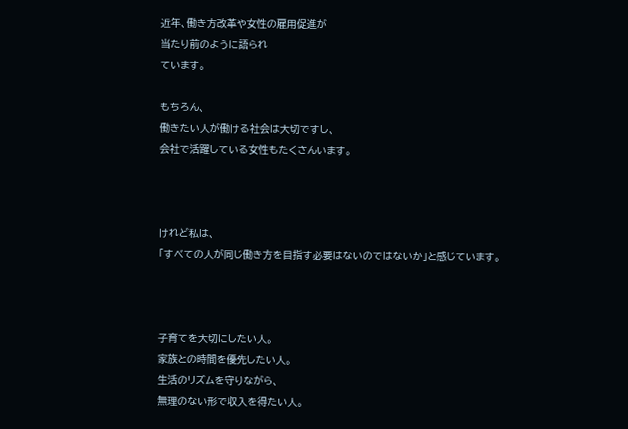近年、働き方改革や女性の雇用促進が
当たり前のように語られ
ています。

もちろん、
働きたい人が働ける社会は大切ですし、
会社で活躍している女性もたくさんいます。



けれど私は、
「すべての人が同じ働き方を目指す必要はないのではないか」と感じています。



子育てを大切にしたい人。
家族との時間を優先したい人。
生活のリズムを守りながら、
無理のない形で収入を得たい人。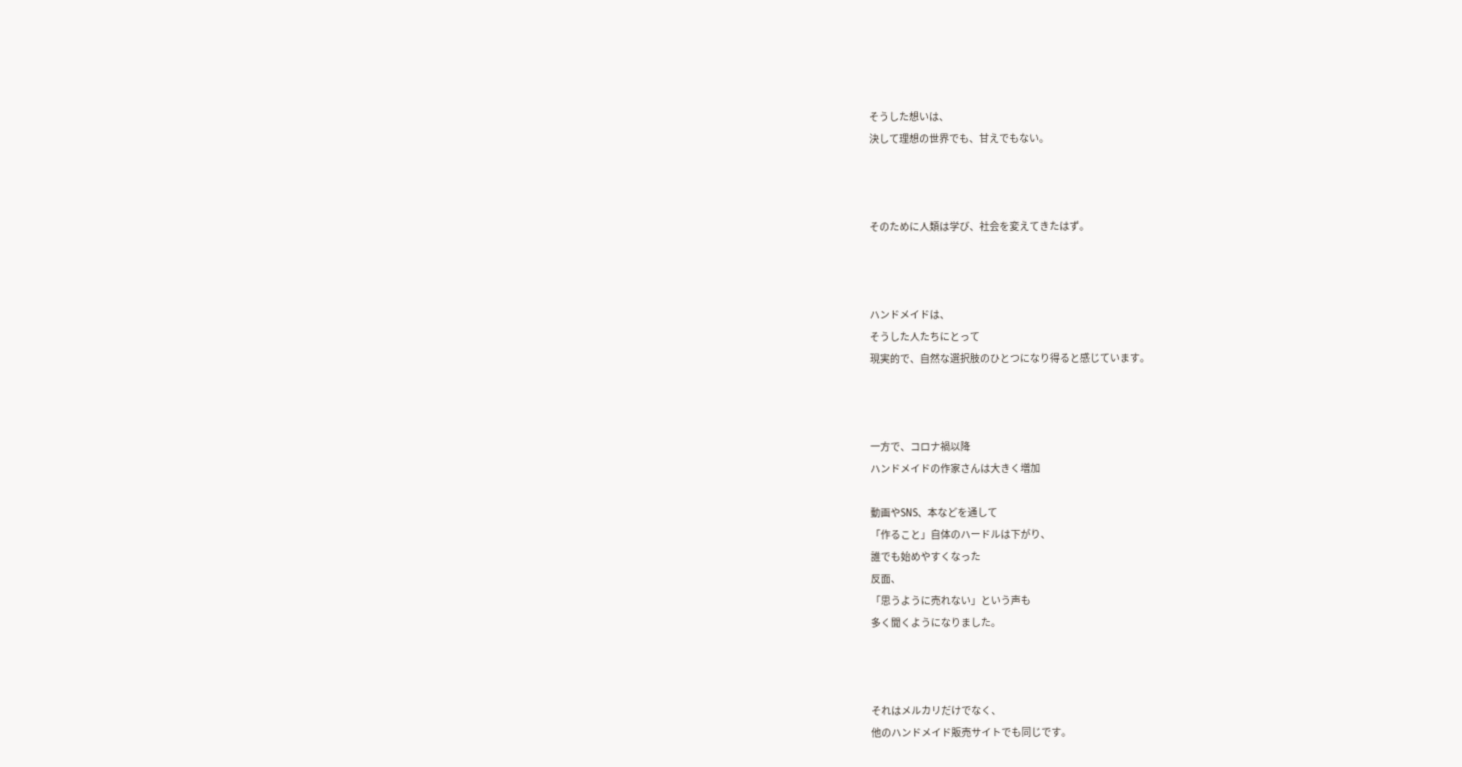そうした想いは、
決して理想の世界でも、甘えでもない。



そのために人類は学び、社会を変えてきたはず。



ハンドメイドは、
そうした人たちにとって
現実的で、自然な選択肢のひとつになり得ると感じています。



一方で、コロナ禍以降
ハンドメイドの作家さんは大きく増加

動画やSNS、本などを通して
「作ること」自体のハードルは下がり、
誰でも始めやすくなった
反面、
「思うように売れない」という声も
多く聞くようになりました。



それはメルカリだけでなく、
他のハンドメイド販売サイトでも同じです。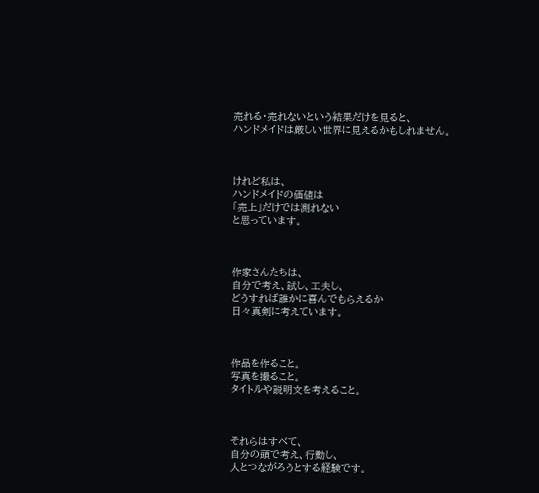売れる・売れないという結果だけを見ると、
ハンドメイドは厳しい世界に見えるかもしれません。



けれど私は、
ハンドメイドの価値は
「売上」だけでは測れない
と思っています。



作家さんたちは、
自分で考え、試し、工夫し、
どうすれば誰かに喜んでもらえるか
日々真剣に考えています。



作品を作ること。
写真を撮ること。
タイトルや説明文を考えること。



それらはすべて、
自分の頭で考え、行動し、
人とつながろうとする経験です。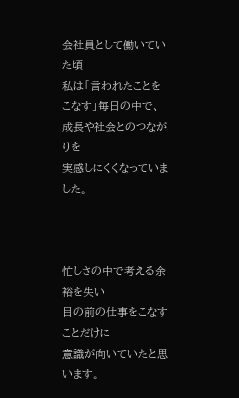会社員として働いていた頃
私は「言われたことをこなす」毎日の中で、
成長や社会とのつながりを
実感しにくくなっていました。



忙しさの中で考える余裕を失い
目の前の仕事をこなすことだけに
意識が向いていたと思います。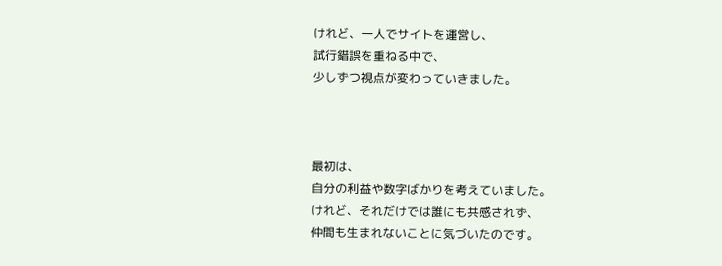けれど、一人でサイトを運営し、
試行錯誤を重ねる中で、
少しずつ視点が変わっていきました。



最初は、
自分の利益や数字ばかりを考えていました。
けれど、それだけでは誰にも共感されず、
仲間も生まれないことに気づいたのです。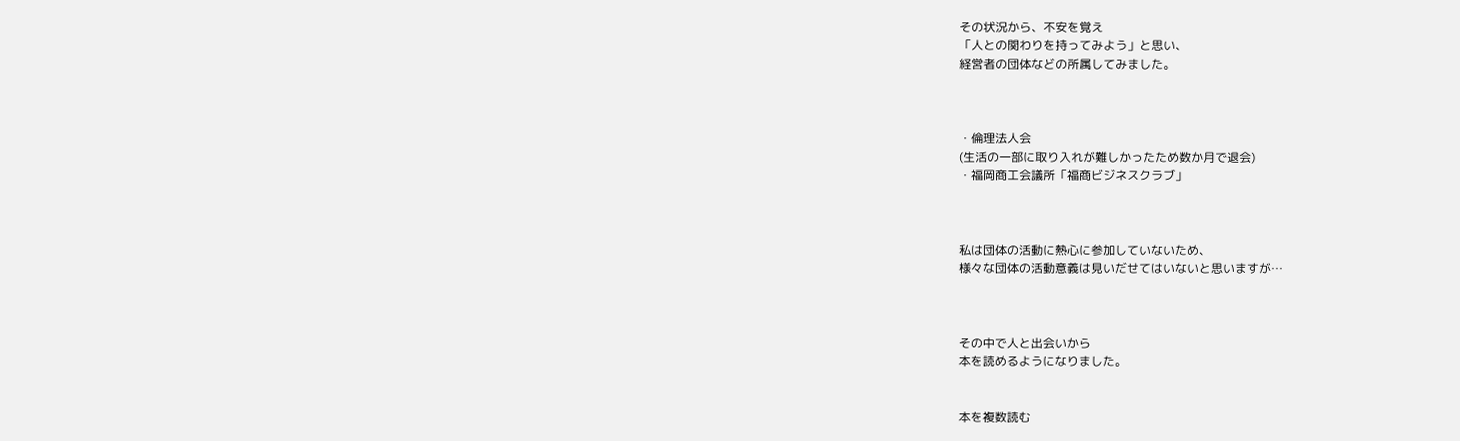その状況から、不安を覚え
「人との関わりを持ってみよう」と思い、
経営者の団体などの所属してみました。



・倫理法人会
(生活の一部に取り入れが難しかったため数か月で退会)
・福岡商工会議所「福商ビジネスクラブ」



私は団体の活動に熱心に参加していないため、
様々な団体の活動意義は見いだせてはいないと思いますが…



その中で人と出会いから
本を読めるようになりました。


本を複数読む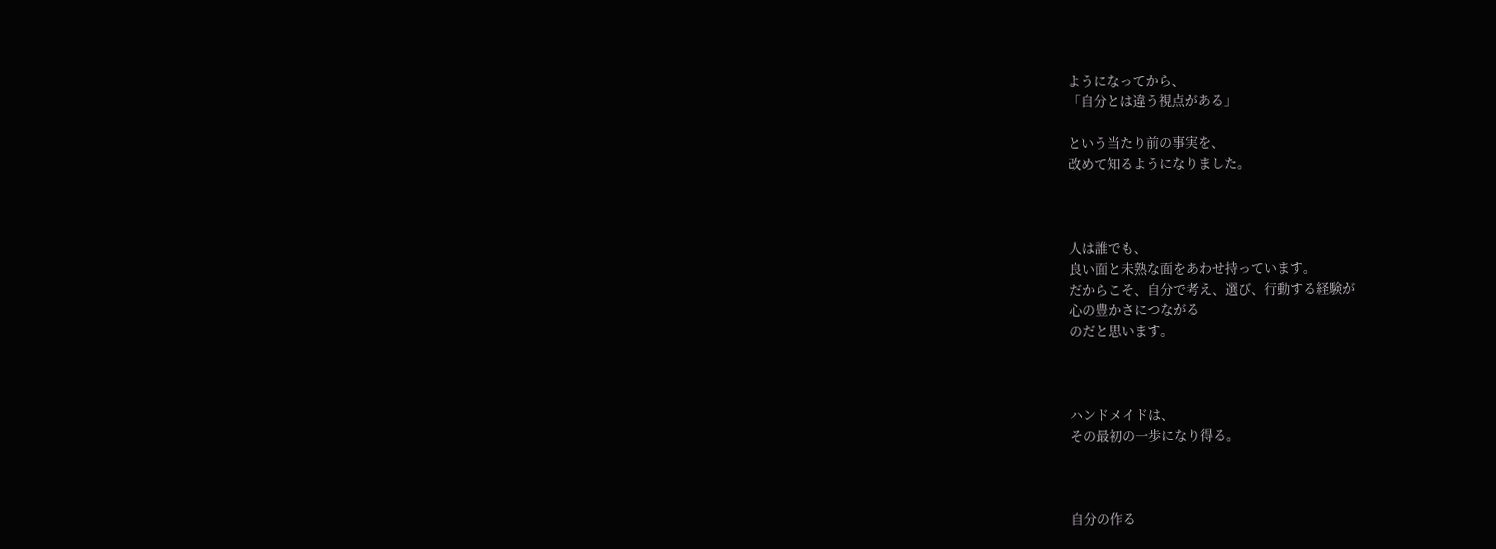ようになってから、
「自分とは違う視点がある」

という当たり前の事実を、
改めて知るようになりました。



人は誰でも、
良い面と未熟な面をあわせ持っています。
だからこそ、自分で考え、選び、行動する経験が
心の豊かさにつながる
のだと思います。



ハンドメイドは、
その最初の一歩になり得る。



自分の作る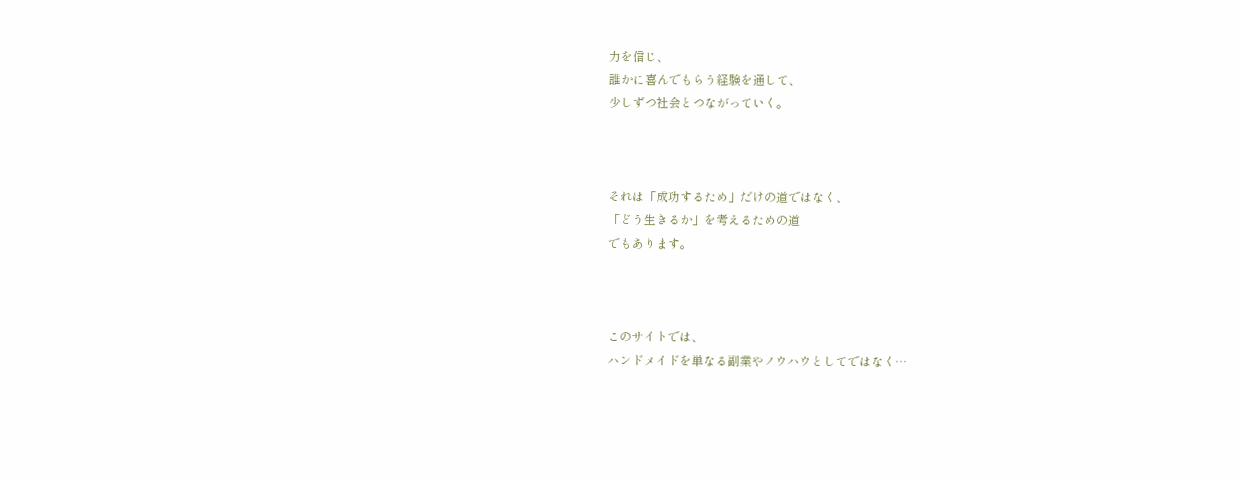力を信じ、
誰かに喜んでもらう経験を通して、
少しずつ社会とつながっていく。



それは「成功するため」だけの道ではなく、
「どう生きるか」を考えるための道
でもあります。



このサイトでは、
ハンドメイドを単なる副業やノウハウとしてではなく…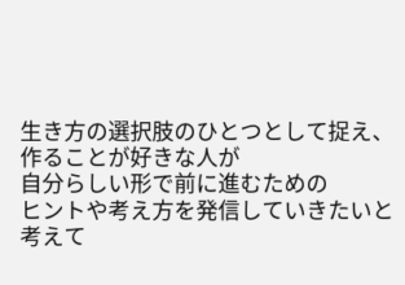生き方の選択肢のひとつとして捉え、
作ることが好きな人が
自分らしい形で前に進むための
ヒントや考え方を発信していきたいと考えて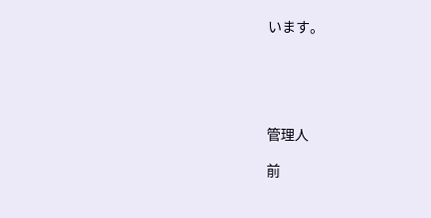います。





管理人

前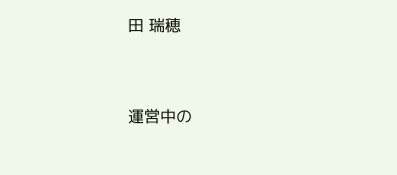田 瑞穂



運営中の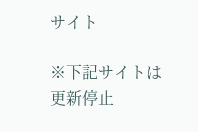サイト

※下記サイトは更新停止